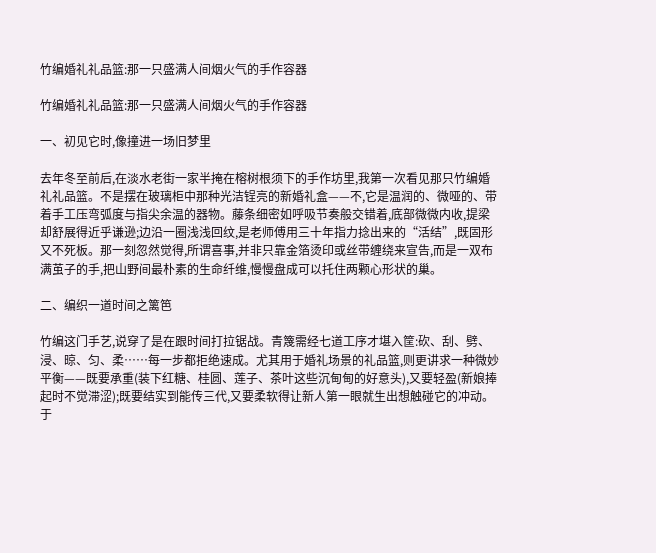竹编婚礼礼品篮:那一只盛满人间烟火气的手作容器

竹编婚礼礼品篮:那一只盛满人间烟火气的手作容器

一、初见它时,像撞进一场旧梦里

去年冬至前后,在淡水老街一家半掩在榕树根须下的手作坊里,我第一次看见那只竹编婚礼礼品篮。不是摆在玻璃柜中那种光洁锃亮的新婚礼盒——不,它是温润的、微哑的、带着手工压弯弧度与指尖余温的器物。藤条细密如呼吸节奏般交错着,底部微微内收,提梁却舒展得近乎谦逊;边沿一圈浅浅回纹,是老师傅用三十年指力捻出来的“活结”,既固形又不死板。那一刻忽然觉得,所谓喜事,并非只靠金箔烫印或丝带缠绕来宣告,而是一双布满茧子的手,把山野间最朴素的生命纤维,慢慢盘成可以托住两颗心形状的巢。

二、编织一道时间之篱笆

竹编这门手艺,说穿了是在跟时间打拉锯战。青篾需经七道工序才堪入筐:砍、刮、劈、浸、晾、匀、柔……每一步都拒绝速成。尤其用于婚礼场景的礼品篮,则更讲求一种微妙平衡——既要承重(装下红糖、桂圆、莲子、茶叶这些沉甸甸的好意头),又要轻盈(新娘捧起时不觉滞涩);既要结实到能传三代,又要柔软得让新人第一眼就生出想触碰它的冲动。于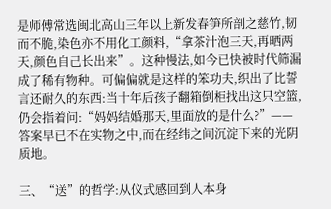是师傅常选闽北高山三年以上新发春笋所剖之慈竹,韧而不脆,染色亦不用化工颜料,“拿茶汁泡三天,再晒两天,颜色自己长出来”。这种慢法,如今已快被时代筛漏成了稀有物种。可偏偏就是这样的笨功夫,织出了比誓言还耐久的东西:当十年后孩子翻箱倒柜找出这只空篮,仍会指着问:“妈妈结婚那天,里面放的是什么?”——答案早已不在实物之中,而在经纬之间沉淀下来的光阴质地。

三、“送”的哲学:从仪式感回到人本身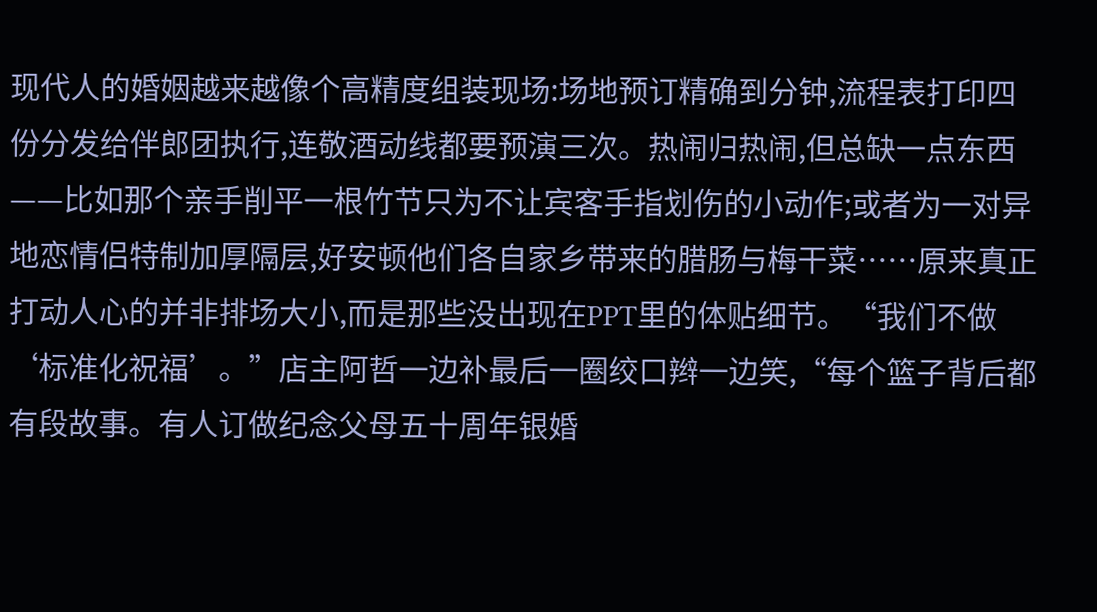现代人的婚姻越来越像个高精度组装现场:场地预订精确到分钟,流程表打印四份分发给伴郎团执行,连敬酒动线都要预演三次。热闹归热闹,但总缺一点东西——比如那个亲手削平一根竹节只为不让宾客手指划伤的小动作;或者为一对异地恋情侣特制加厚隔层,好安顿他们各自家乡带来的腊肠与梅干菜……原来真正打动人心的并非排场大小,而是那些没出现在PPT里的体贴细节。“我们不做‘标准化祝福’。”店主阿哲一边补最后一圈绞口辫一边笑,“每个篮子背后都有段故事。有人订做纪念父母五十周年银婚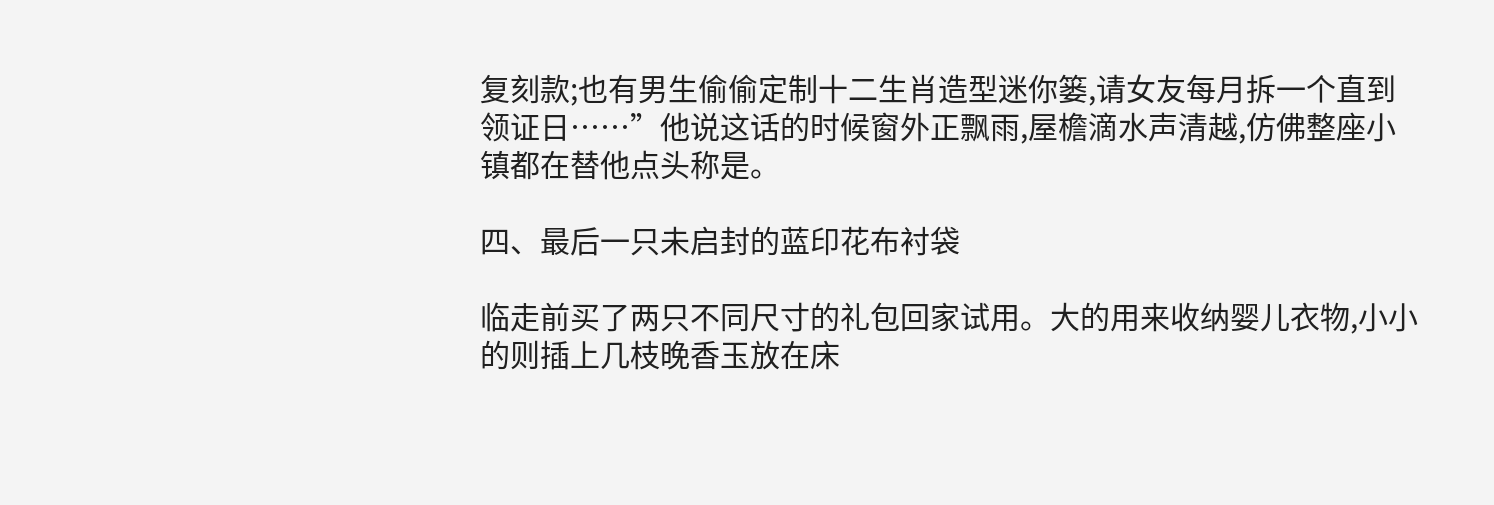复刻款;也有男生偷偷定制十二生肖造型迷你篓,请女友每月拆一个直到领证日……”他说这话的时候窗外正飘雨,屋檐滴水声清越,仿佛整座小镇都在替他点头称是。

四、最后一只未启封的蓝印花布衬袋

临走前买了两只不同尺寸的礼包回家试用。大的用来收纳婴儿衣物,小小的则插上几枝晚香玉放在床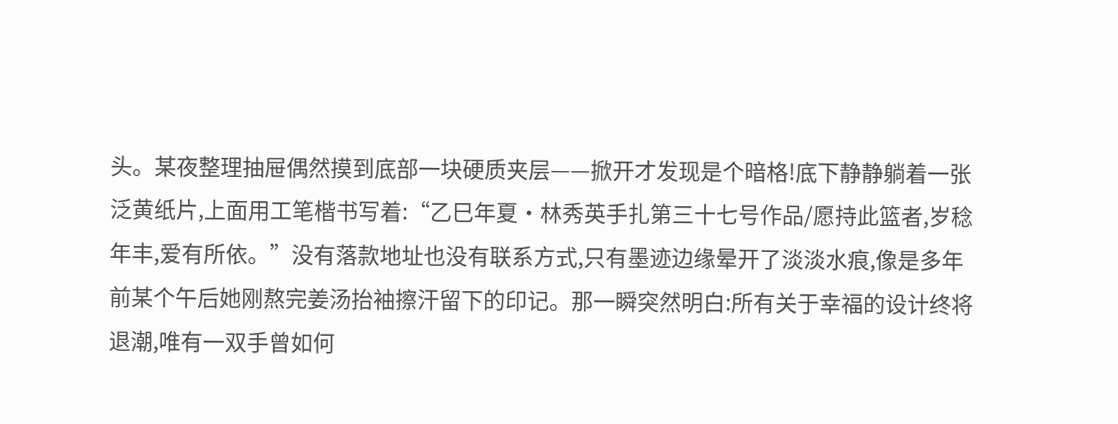头。某夜整理抽屉偶然摸到底部一块硬质夹层——掀开才发现是个暗格!底下静静躺着一张泛黄纸片,上面用工笔楷书写着:“乙巳年夏·林秀英手扎第三十七号作品/愿持此篮者,岁稔年丰,爱有所依。”没有落款地址也没有联系方式,只有墨迹边缘晕开了淡淡水痕,像是多年前某个午后她刚熬完姜汤抬袖擦汗留下的印记。那一瞬突然明白:所有关于幸福的设计终将退潮,唯有一双手曾如何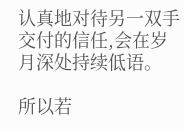认真地对待另一双手交付的信任,会在岁月深处持续低语。

所以若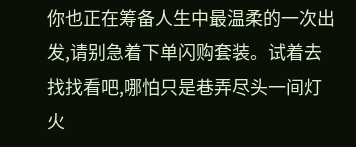你也正在筹备人生中最温柔的一次出发,请别急着下单闪购套装。试着去找找看吧,哪怕只是巷弄尽头一间灯火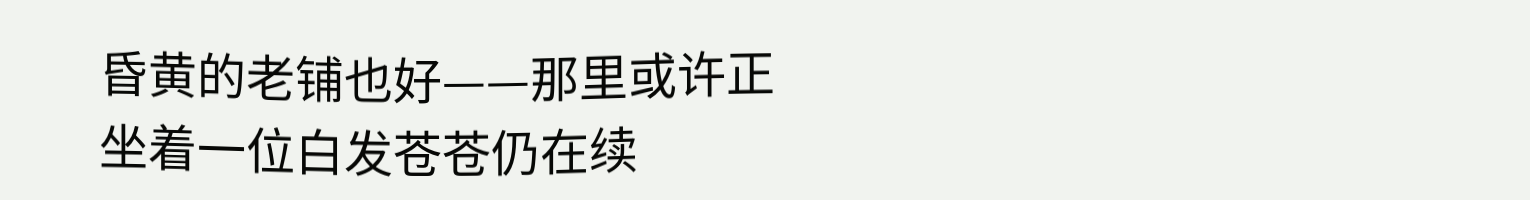昏黄的老铺也好——那里或许正坐着一位白发苍苍仍在续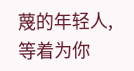蔑的年轻人,等着为你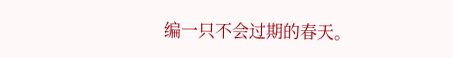编一只不会过期的春天。